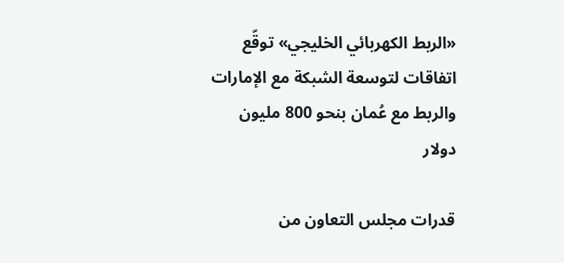«الربط الكهربائي الخليجي» توقّع اتفاقات لتوسعة الشبكة مع الإمارات والربط مع عُمان بنحو 800 مليون دولار

قدرات مجلس التعاون من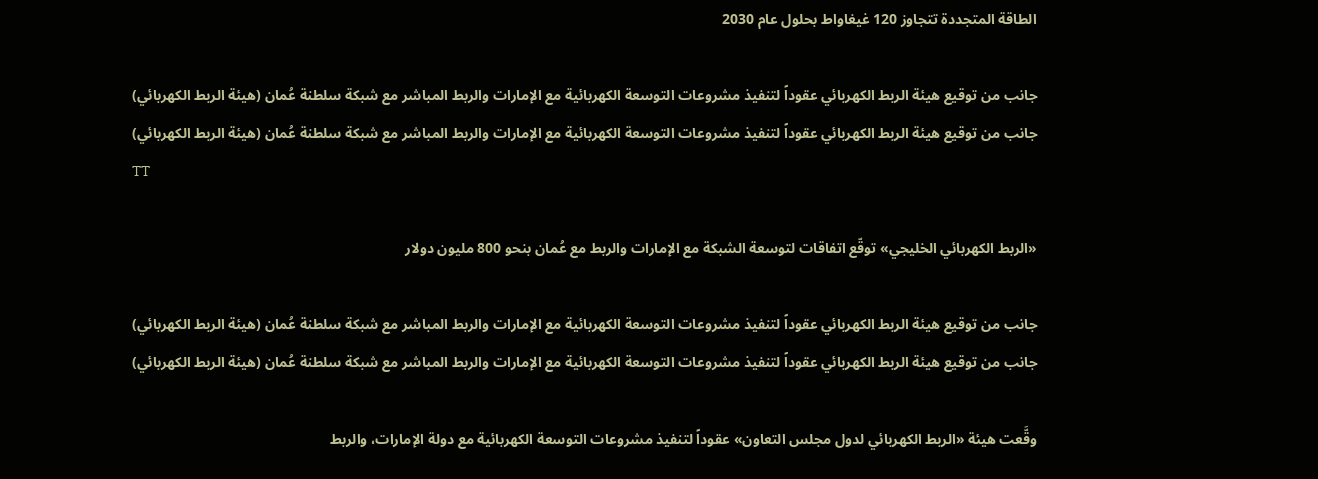الطاقة المتجددة تتجاوز 120 غيغاواط بحلول عام 2030

جانب من توقيع هيئة الربط الكهربائي عقوداً لتنفيذ مشروعات التوسعة الكهربائية مع الإمارات والربط المباشر مع شبكة سلطنة عُمان (هيئة الربط الكهربائي)
جانب من توقيع هيئة الربط الكهربائي عقوداً لتنفيذ مشروعات التوسعة الكهربائية مع الإمارات والربط المباشر مع شبكة سلطنة عُمان (هيئة الربط الكهربائي)
TT

«الربط الكهربائي الخليجي» توقّع اتفاقات لتوسعة الشبكة مع الإمارات والربط مع عُمان بنحو 800 مليون دولار

جانب من توقيع هيئة الربط الكهربائي عقوداً لتنفيذ مشروعات التوسعة الكهربائية مع الإمارات والربط المباشر مع شبكة سلطنة عُمان (هيئة الربط الكهربائي)
جانب من توقيع هيئة الربط الكهربائي عقوداً لتنفيذ مشروعات التوسعة الكهربائية مع الإمارات والربط المباشر مع شبكة سلطنة عُمان (هيئة الربط الكهربائي)

وقَّعت هيئة «الربط الكهربائي لدول مجلس التعاون» عقوداً لتنفيذ مشروعات التوسعة الكهربائية مع دولة الإمارات، والربط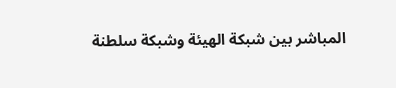المباشر بين شبكة الهيئة وشبكة سلطنة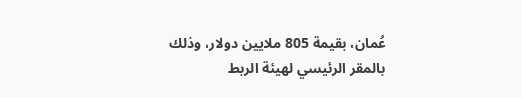عُمان، بقيمة 805 ملايين دولار، وذلك بالمقر الرئيسي لهيئة الربط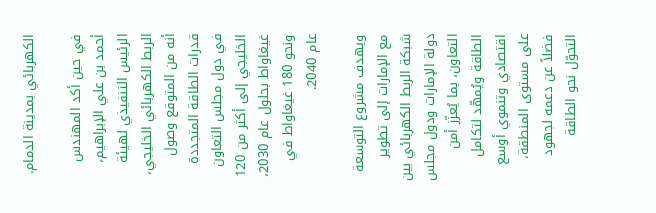الكهربائي بمدينة الدمام.

في حين أكد المهندس أحمد بن علي الإبراهيم، الرئيس التنفيذي لهيئة الربط الكهربائي الخليجي، أنه من المتوقع وصول قدرات الطاقة المتجددة في دول مجلس التعاون الخليجي إلى أكثر من 120 غيغاواط بحلول عام 2030، ونحو 180 غيغاواط في عام 2040.

ويهدف مشروع التوسعة مع الإمارات إلى تطوير شبكة الربط الكهربائي بين دولة الإمارات ودول مجلس التعاون، بما يُعزّز أمن الطاقة ويُمهّد لتكامل اقتصادي وتنموي أوسع على مستوى المنطقة، فضلاً عن دعمه لجهود التحوّل نحو الطاقة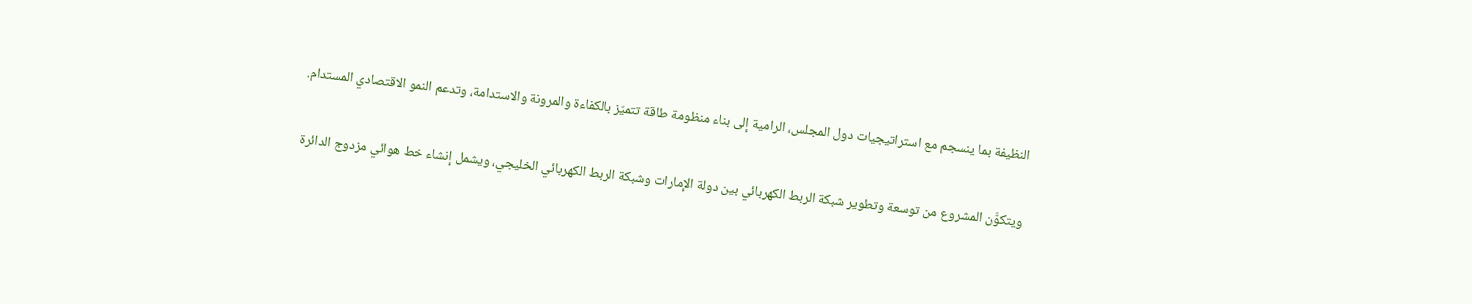النظيفة بما ينسجم مع استراتيجيات دول المجلس، الرامية إلى بناء منظومة طاقة تتميّز بالكفاءة والمرونة والاستدامة، وتدعم النمو الاقتصادي المستدام.

ويتكوَّن المشروع من توسعة وتطوير شبكة الربط الكهربائي بين دولة الإمارات وشبكة الربط الكهربائي الخليجي، ويشمل إنشاء خط هوائي مزدوج الدائرة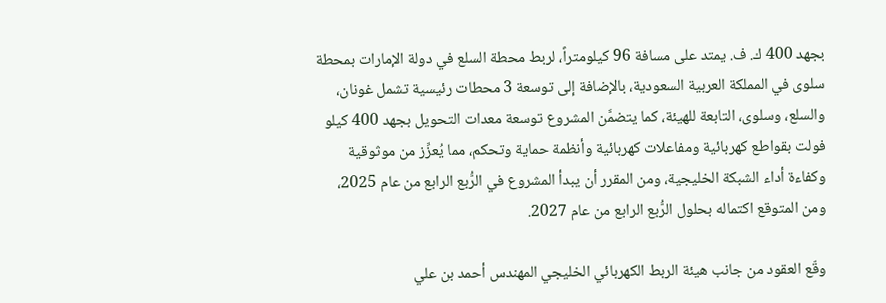بجهد 400 ك. ف. يمتد على مسافة 96 كيلومتراً، لربط محطة السلع في دولة الإمارات بمحطة سلوى في المملكة العربية السعودية، بالإضافة إلى توسعة 3 محطات رئيسية تشمل غونان، والسلع، وسلوى، التابعة للهيئة، كما يتضمَّن المشروع توسعة معدات التحويل بجهد 400 كيلو فولت بقواطع كهربائية ومفاعلات كهربائية وأنظمة حماية وتحكم، مما يُعزِّز من موثوقية وكفاءة أداء الشبكة الخليجية، ومن المقرر أن يبدأ المشروع في الرُّبع الرابع من عام 2025، ومن المتوقع اكتماله بحلول الرُّبع الرابع من عام 2027.

وقّع العقود من جانب هيئة الربط الكهربائي الخليجي المهندس أحمد بن علي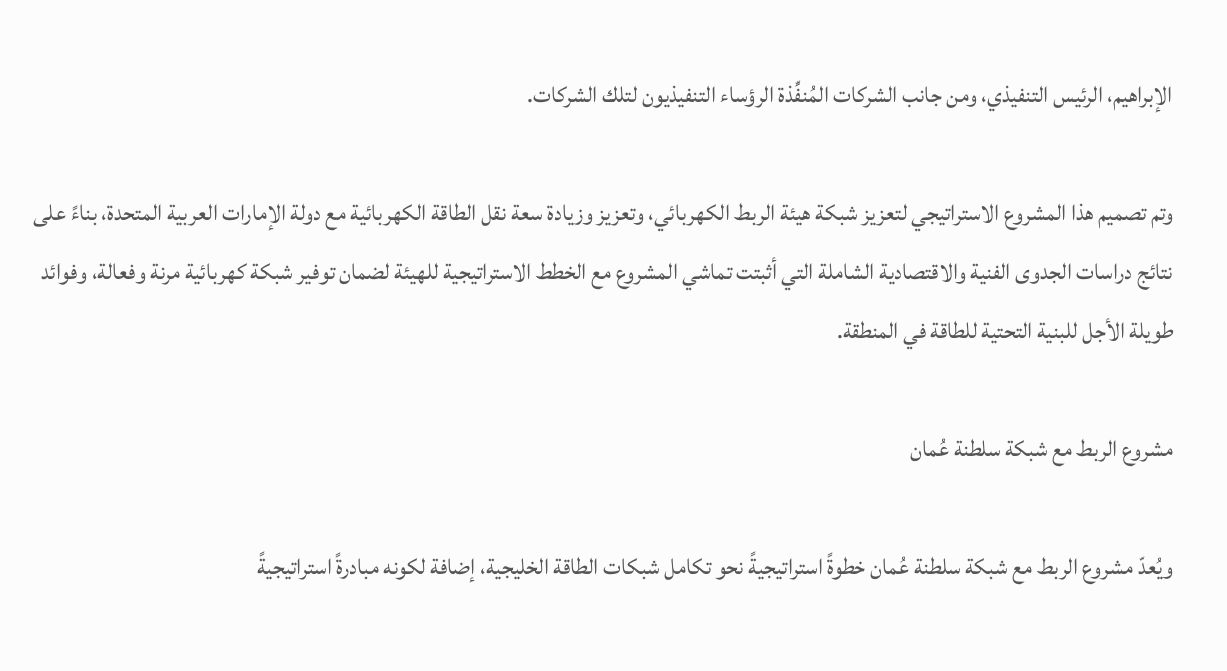الإبراهيم، الرئيس التنفيذي، ومن جانب الشركات المُنفِّذة الرؤساء التنفيذيون لتلك الشركات.

وتم تصميم هذا المشروع الاستراتيجي لتعزيز شبكة هيئة الربط الكهربائي، وتعزيز وزيادة سعة نقل الطاقة الكهربائية مع دولة الإمارات العربية المتحدة، بناءً على نتائج دراسات الجدوى الفنية والاقتصادية الشاملة التي أثبتت تماشي المشروع مع الخطط الاستراتيجية للهيئة لضمان توفير شبكة كهربائية مرنة وفعالة، وفوائد طويلة الأجل للبنية التحتية للطاقة في المنطقة.

مشروع الربط مع شبكة سلطنة عُمان

ويُعدّ مشروع الربط مع شبكة سلطنة عُمان خطوةً استراتيجيةً نحو تكامل شبكات الطاقة الخليجية، إضافة لكونه مبادرةً استراتيجيةً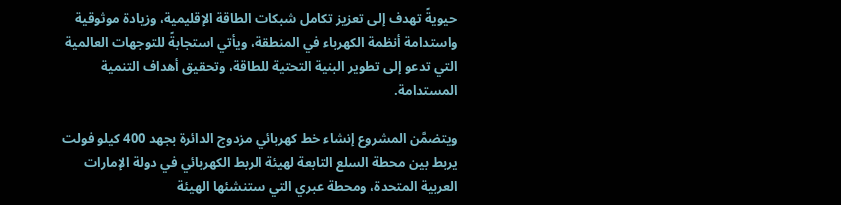حيويةً تهدف إلى تعزيز تكامل شبكات الطاقة الإقليمية، وزيادة موثوقية واستدامة أنظمة الكهرباء في المنطقة، ويأتي استجابةً للتوجهات العالمية التي تدعو إلى تطوير البنية التحتية للطاقة، وتحقيق أهداف التنمية المستدامة.

ويتضمَّن المشروع إنشاء خط كهربائي مزدوج الدائرة بجهد 400 كيلو فولت يربط بين محطة السلع التابعة لهيئة الربط الكهربائي في دولة الإمارات العربية المتحدة، ومحطة عبري التي ستنشئها الهيئة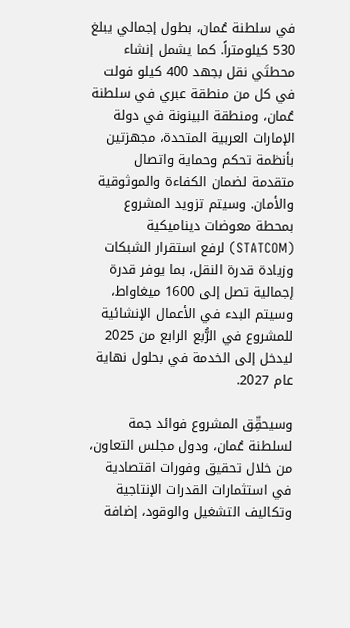في سلطنة عُمان، بطول إجمالي يبلغ 530 كيلومتراً. كما يشمل إنشاء محطتَي نقل بجهد 400 كيلو فولت في كل من منطقة عبري في سلطنة عُمان، ومنطقة البينونة في دولة الإمارات العربية المتحدة، مجهزتين بأنظمة تحكم وحماية واتصال متقدمة لضمان الكفاءة والموثوقية والأمان. وسيتم تزويد المشروع بمحطة معوضات ديناميكية (STATCOM) لرفع استقرار الشبكات وزيادة قدرة النقل، بما يوفر قدرة إجمالية تصل إلى 1600 ميغاواط، وسيتم البدء في الأعمال الإنشائية للمشروع في الرُّبع الرابع من 2025 ليدخل إلى الخدمة في بحلول نهاية عام 2027.

وسيحقِّق المشروع فوائد جمة لسلطنة عُمان، ودول مجلس التعاون، من خلال تحقيق وفورات اقتصادية في استثمارات القدرات الإنتاجية وتكاليف التشغيل والوقود، إضافة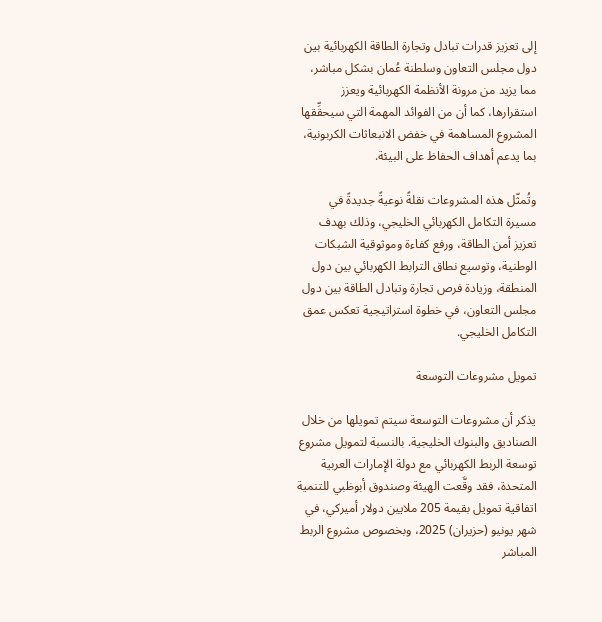إلى تعزيز قدرات تبادل وتجارة الطاقة الكهربائية بين دول مجلس التعاون وسلطنة عُمان بشكل مباشر، مما يزيد من مرونة الأنظمة الكهربائية ويعزز استقرارها، كما أن من الفوائد المهمة التي سيحقِّقها المشروع المساهمة في خفض الانبعاثات الكربونية، بما يدعم أهداف الحفاظ على البيئة.

وتُمثّل هذه المشروعات نقلةً نوعيةً جديدةً في مسيرة التكامل الكهربائي الخليجي، وذلك بهدف تعزيز أمن الطاقة، ورفع كفاءة وموثوقية الشبكات الوطنية، وتوسيع نطاق الترابط الكهربائي بين دول المنطقة، وزيادة فرص تجارة وتبادل الطاقة بين دول مجلس التعاون، في خطوة استراتيجية تعكس عمق التكامل الخليجي.

تمويل مشروعات التوسعة

يذكر أن مشروعات التوسعة سيتم تمويلها من خلال الصناديق والبنوك الخليجية. بالنسبة لتمويل مشروع توسعة الربط الكهربائي مع دولة الإمارات العربية المتحدة، فقد وقَّعت الهيئة وصندوق أبوظبي للتنمية اتفاقية تمويل بقيمة 205 ملايين دولار أميركي، في شهر يونيو (حزيران) 2025، وبخصوص مشروع الربط المباشر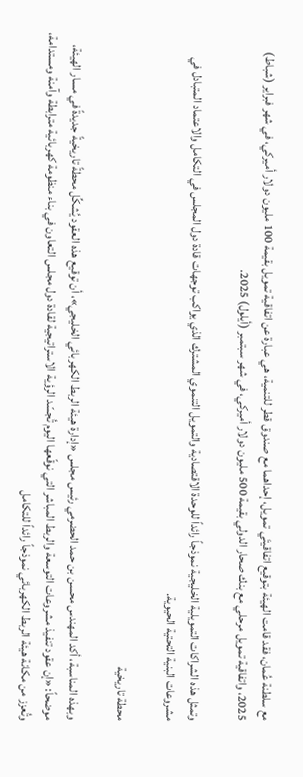مع سلطنة عُمان، فقد قامت الهيئة بتوقيع اتفاقيتَي تمويل، إحداهما مع صندوق قطر للتنمية، هي عبارة عن اتفاقية تمويل بقيمة 100 مليون دولار أميركي، في شهر فبراير (شباط) 2025، واتفاقية تمويل مرحلي مع بنك صحار الدولي بقيمة 500 مليون دولار أميركي، في شهر سبتمبر (أيلول) 2025.

وتمثل هذه الشراكات التمويلية الخليجية نموذجاً رائداً للوحدة الاقتصادية والتمويل التنموي المشترك الذي يواكب توجهات قادة دول المجلس في التكامل والاعتماد المتبادل في مشروعات البنية التحتية الحيوية.

محطة تاريخية

وبهذه المناسبة، أكد المهندس محسن بن حمد الحضرمي رئيس مجلس «إدارة هيئة الربط الكهربائي الخليجي»، أن توقيع هذه العقود يُشكِّل محطةً تاريخيةً جديدةً في مسار الهيئة، موضحاً: «إن عقود تنفيذ مشروعات التوسعة والربط المباشر التي نوقّعها اليوم تُجسّد الرؤية الاستراتيجية لقادة دول مجلس التعاون في بناء منظومة كهربائية مترابطة وآمنة ومستدامة، وتُعزز من مكانة هيئة الربط الكهربائي نموذجاً رائداً للتكامل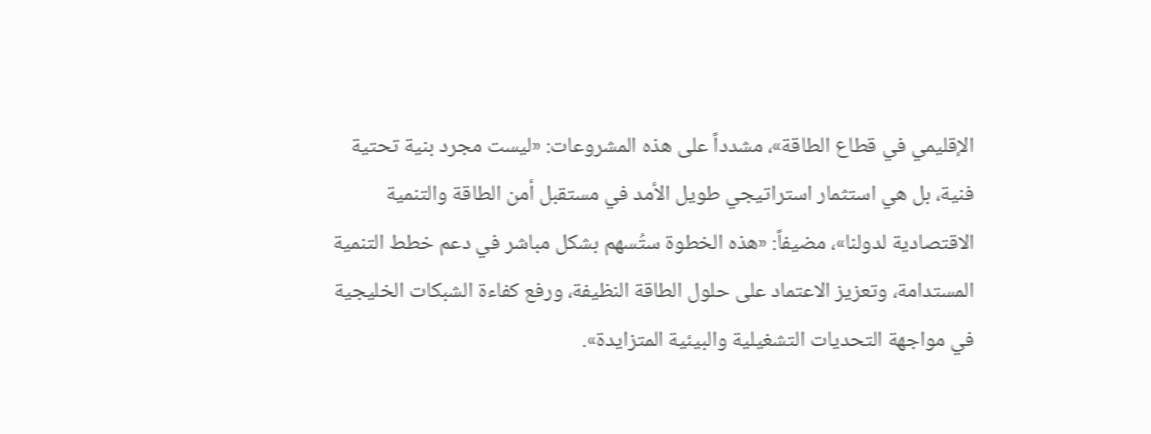الإقليمي في قطاع الطاقة»، مشدداً على هذه المشروعات: «ليست مجرد بنية تحتية فنية، بل هي استثمار استراتيجي طويل الأمد في مستقبل أمن الطاقة والتنمية الاقتصادية لدولنا»، مضيفاً: «هذه الخطوة ستُسهم بشكل مباشر في دعم خطط التنمية المستدامة، وتعزيز الاعتماد على حلول الطاقة النظيفة، ورفع كفاءة الشبكات الخليجية في مواجهة التحديات التشغيلية والبيئية المتزايدة».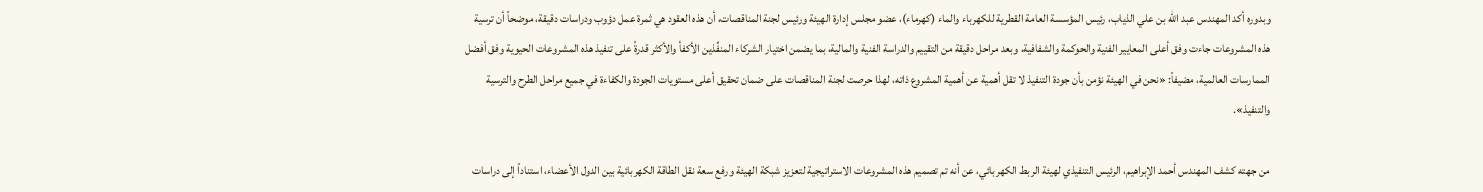وبدوره أكد المهندس عبد الله بن علي الذياب، رئيس المؤسسة العامة القطرية للكهرباء والماء (كهرماء)، عضو مجلس إدارة الهيئة ورئيس لجنة المناقصات، أن هذه العقود هي ثمرة عمل دؤوب ودراسات دقيقة، موضحاً أن ترسية هذه المشروعات جاءت وفق أعلى المعايير الفنية والحوكمة والشفافية، وبعد مراحل دقيقة من التقييم والدراسة الفنية والمالية، بما يضمن اختيار الشركاء المنفِّذين الأكفأ والأكثر قدرةً على تنفيذ هذه المشروعات الحيوية وفق أفضل الممارسات العالمية، مضيفاً: «نحن في الهيئة نؤمن بأن جودة التنفيذ لا تقل أهمية عن أهمية المشروع ذاته، لهذا حرصت لجنة المناقصات على ضمان تحقيق أعلى مستويات الجودة والكفاءة في جميع مراحل الطرح والترسية والتنفيذ».

من جهته كشف المهندس أحمد الإبراهيم، الرئيس التنفيذي لهيئة الربط الكهربائي، عن أنه تم تصميم هذه المشروعات الاستراتيجية لتعزيز شبكة الهيئة ورفع سعة نقل الطاقة الكهربائية بين الدول الأعضاء، استناداً إلى دراسات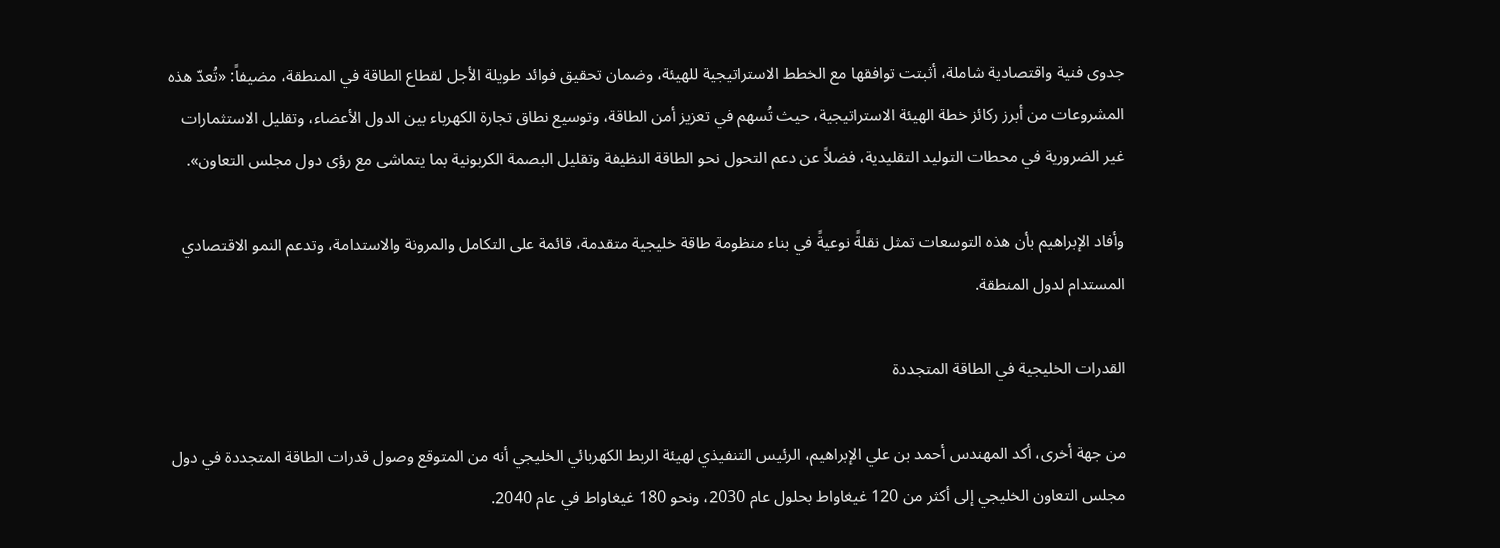جدوى فنية واقتصادية شاملة، أثبتت توافقها مع الخطط الاستراتيجية للهيئة، وضمان تحقيق فوائد طويلة الأجل لقطاع الطاقة في المنطقة، مضيفاً: «تُعدّ هذه المشروعات من أبرز ركائز خطة الهيئة الاستراتيجية، حيث تُسهم في تعزيز أمن الطاقة، وتوسيع نطاق تجارة الكهرباء بين الدول الأعضاء، وتقليل الاستثمارات غير الضرورية في محطات التوليد التقليدية، فضلاً عن دعم التحول نحو الطاقة النظيفة وتقليل البصمة الكربونية بما يتماشى مع رؤى دول مجلس التعاون».

وأفاد الإبراهيم بأن هذه التوسعات تمثل نقلةً نوعيةً في بناء منظومة طاقة خليجية متقدمة، قائمة على التكامل والمرونة والاستدامة، وتدعم النمو الاقتصادي المستدام لدول المنطقة.

القدرات الخليجية في الطاقة المتجددة

من جهة أخرى، أكد المهندس أحمد بن علي الإبراهيم، الرئيس التنفيذي لهيئة الربط الكهربائي الخليجي أنه من المتوقع وصول قدرات الطاقة المتجددة في دول مجلس التعاون الخليجي إلى أكثر من 120 غيغاواط بحلول عام 2030، ونحو 180 غيغاواط في عام 2040.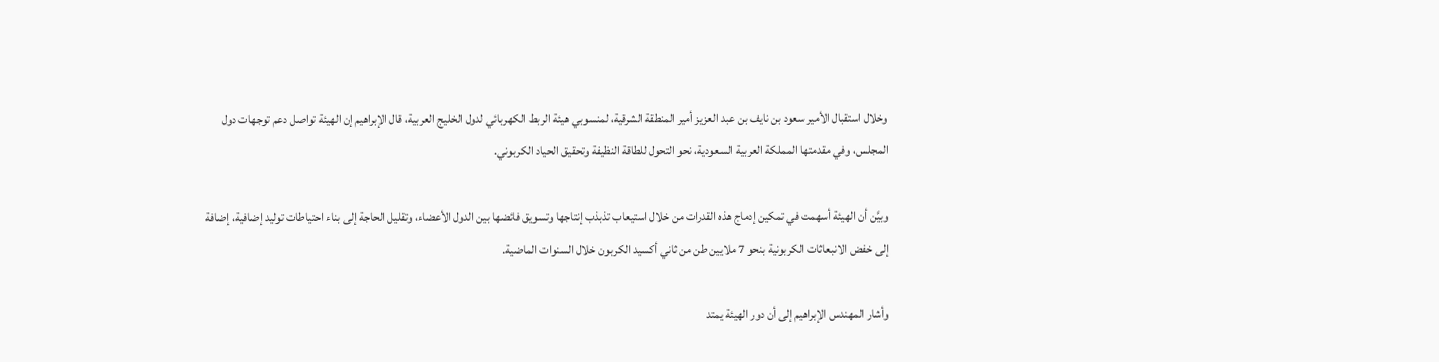وخلال استقبال الأمير سعود بن نايف بن عبد العزيز أمير المنطقة الشرقية، لمنسوبي هيئة الربط الكهربائي لدول الخليج العربية، قال الإبراهيم إن الهيئة تواصل دعم توجهات دول المجلس، وفي مقدمتها المملكة العربية السعودية، نحو التحول للطاقة النظيفة وتحقيق الحياد الكربوني.

وبيَّن أن الهيئة أسهمت في تمكين إدماج هذه القدرات من خلال استيعاب تذبذب إنتاجها وتسويق فائضها بين الدول الأعضاء، وتقليل الحاجة إلى بناء احتياطات توليد إضافية، إضافة إلى خفض الانبعاثات الكربونية بنحو 7 ملايين طن من ثاني أكسيد الكربون خلال السنوات الماضية.

وأشار المهندس الإبراهيم إلى أن دور الهيئة يمتد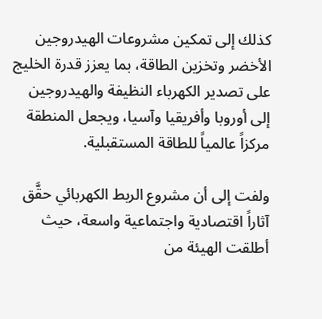كذلك إلى تمكين مشروعات الهيدروجين الأخضر وتخزين الطاقة، بما يعزز قدرة الخليج على تصدير الكهرباء النظيفة والهيدروجين إلى أوروبا وأفريقيا وآسيا، ويجعل المنطقة مركزاً عالمياً للطاقة المستقبلية.

ولفت إلى أن مشروع الربط الكهربائي حقَّق آثاراً اقتصادية واجتماعية واسعة، حيث أطلقت الهيئة من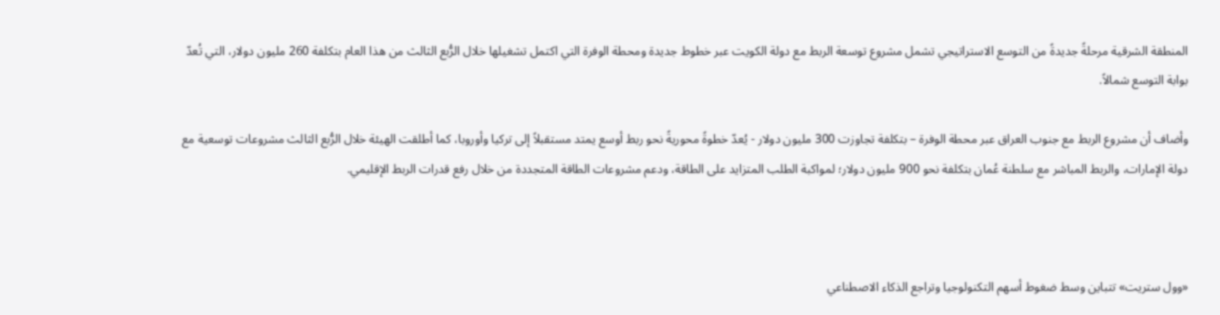المنطقة الشرقية مرحلةً جديدةً من التوسع الاستراتيجي تشمل مشروع توسعة الربط مع دولة الكويت عبر خطوط جديدة ومحطة الوفرة التي اكتمل تشغيلها خلال الرُّبع الثالث من هذا العام بتكلفة 260 مليون دولار، التي تُعدّ بوابة التوسع شمالاً.

وأضاف أن مشروع الربط مع جنوب العراق عبر محطة الوفرة – بتكلفة تجاوزت 300 مليون دولار - يُعدّ خطوةً محوريةً نحو ربط أوسع يمتد مستقبلاً إلى تركيا وأوروبا، كما أطلقت الهيئة خلال الرُّبع الثالث مشروعات توسعية مع دولة الإمارات، والربط المباشر مع سلطنة عُمان بتكلفة نحو 900 مليون دولار؛ لمواكبة الطلب المتزايد على الطاقة، ودعم مشروعات الطاقة المتجددة من خلال رفع قدرات الربط الإقليمي.



«وول ستريت» تتباين وسط ضغوط أسهم التكنولوجيا وتراجع الذكاء الاصطناعي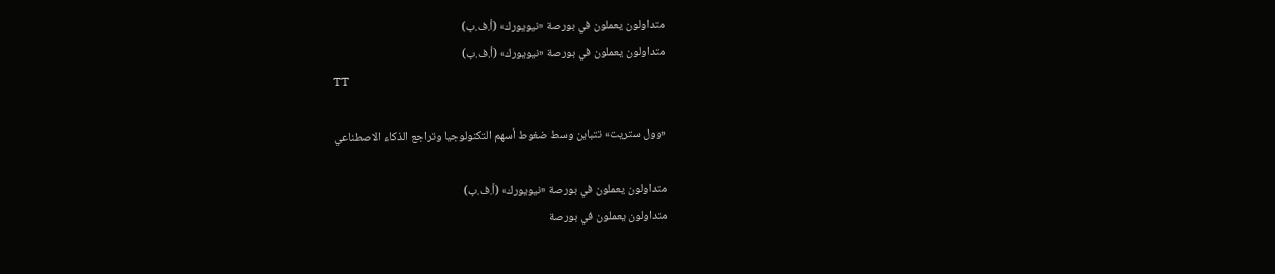متداولون يعملون في بورصة «نيويورك» (أ.ف.ب)
متداولون يعملون في بورصة «نيويورك» (أ.ف.ب)
TT

«وول ستريت» تتباين وسط ضغوط أسهم التكنولوجيا وتراجع الذكاء الاصطناعي

متداولون يعملون في بورصة «نيويورك» (أ.ف.ب)
متداولون يعملون في بورصة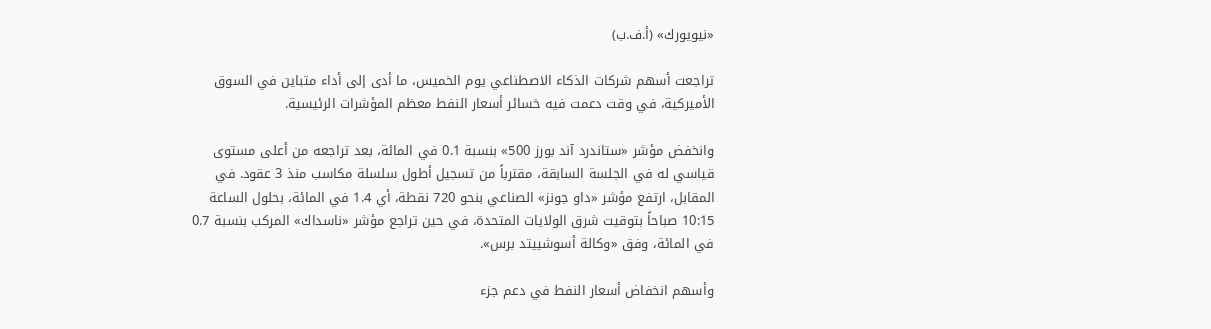«نيويورك» (أ.ف.ب)

تراجعت أسهم شركات الذكاء الاصطناعي يوم الخميس، ما أدى إلى أداء متباين في السوق الأميركية، في وقت دعمت فيه خسائر أسعار النفط معظم المؤشرات الرئيسية.

وانخفض مؤشر «ستاندرد آند بورز 500» بنسبة 0.1 في المائة، بعد تراجعه من أعلى مستوى قياسي له في الجلسة السابقة، مقترباً من تسجيل أطول سلسلة مكاسب منذ 3 عقود. في المقابل، ارتفع مؤشر «داو جونز» الصناعي بنحو 720 نقطة، أي 1.4 في المائة، بحلول الساعة 10:15 صباحاً بتوقيت شرق الولايات المتحدة، في حين تراجع مؤشر «ناسداك» المركب بنسبة 0.7 في المائة، وفق «وكالة أسوشييتد برس».

وأسهم انخفاض أسعار النفط في دعم جزء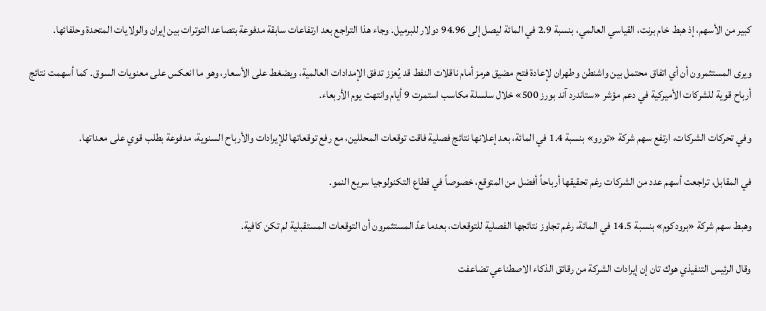كبير من الأسهم، إذ هبط خام برنت، القياسي العالمي، بنسبة 2.9 في المائة ليصل إلى 94.96 دولار للبرميل. وجاء هذا التراجع بعد ارتفاعات سابقة مدفوعة بتصاعد التوترات بين إيران والولايات المتحدة وحلفائها.

ويرى المستثمرون أن أي اتفاق محتمل بين واشنطن وطهران لإعادة فتح مضيق هرمز أمام ناقلات النفط قد يُعزز تدفق الإمدادات العالمية، ويضغط على الأسعار، وهو ما انعكس على معنويات السوق. كما أسهمت نتائج أرباح قوية للشركات الأميركية في دعم مؤشر «ستاندرد آند بورز 500» خلال سلسلة مكاسب استمرت 9 أيام وانتهت يوم الأربعاء.

وفي تحركات الشركات، ارتفع سهم شركة «تورو» بنسبة 1.4 في المائة، بعد إعلانها نتائج فصلية فاقت توقعات المحللين، مع رفع توقعاتها للإيرادات والأرباح السنوية، مدفوعة بطلب قوي على معداتها.

في المقابل، تراجعت أسهم عدد من الشركات رغم تحقيقها أرباحاً أفضل من المتوقع، خصوصاً في قطاع التكنولوجيا سريع النمو.

وهبط سهم شركة «برودكوم» بنسبة 14.5 في المائة، رغم تجاوز نتائجها الفصلية للتوقعات، بعدما عدّ المستثمرون أن التوقعات المستقبلية لم تكن كافية.

وقال الرئيس التنفيذي هوك تان إن إيرادات الشركة من رقائق الذكاء الاصطناعي تضاعفت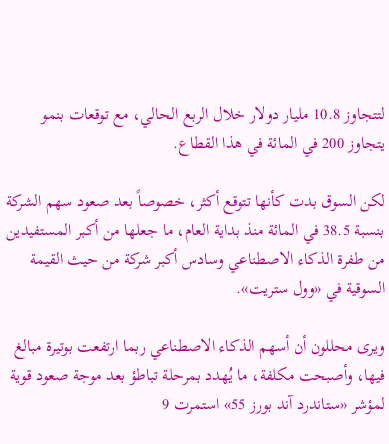لتتجاوز 10.8 مليار دولار خلال الربع الحالي، مع توقعات بنمو يتجاوز 200 في المائة في هذا القطاع.

لكن السوق بدت كأنها تتوقع أكثر، خصوصاً بعد صعود سهم الشركة بنسبة 38.5 في المائة منذ بداية العام، ما جعلها من أكبر المستفيدين من طفرة الذكاء الاصطناعي وسادس أكبر شركة من حيث القيمة السوقية في «وول ستريت».

ويرى محللون أن أسهم الذكاء الاصطناعي ربما ارتفعت بوتيرة مبالغ فيها، وأصبحت مكلفة، ما يُهدد بمرحلة تباطؤ بعد موجة صعود قوية لمؤشر «ستاندرد آند بورز 55» استمرت 9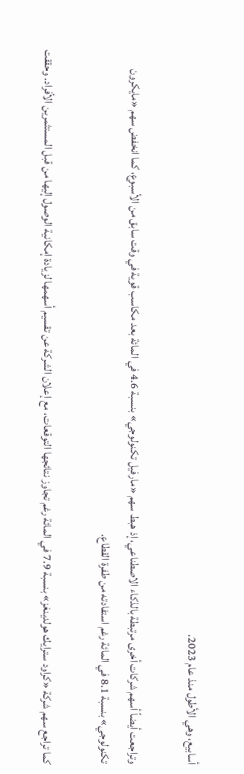أسابيع، وهي الأطول منذ عام 2023.

وتراجعت أيضاً أسهم شركات أخرى مرتبطة بالذكاء الاصطناعي، إذ هبط سهم «مارفيل تكنولوجي» بنسبة 4.6 في المائة بعد مكاسب قوية في وقت سابق من الأسبوع، كما انخفض سهم «مايكرون تكنولوجي» بنسبة 8.1 في المائة رغم استفادته من طفرة القطاع.

كما تراجع سهم شركة «كراود سترايك هولدينغز» بنسبة 7.9 في المائة رغم تجاوز نتائجها التوقعات، مع إعلان الشركة عن تقسيم أسهمها لزيادة إمكانية الوصول إليها من قبل المستثمرين الأفراد. وحققت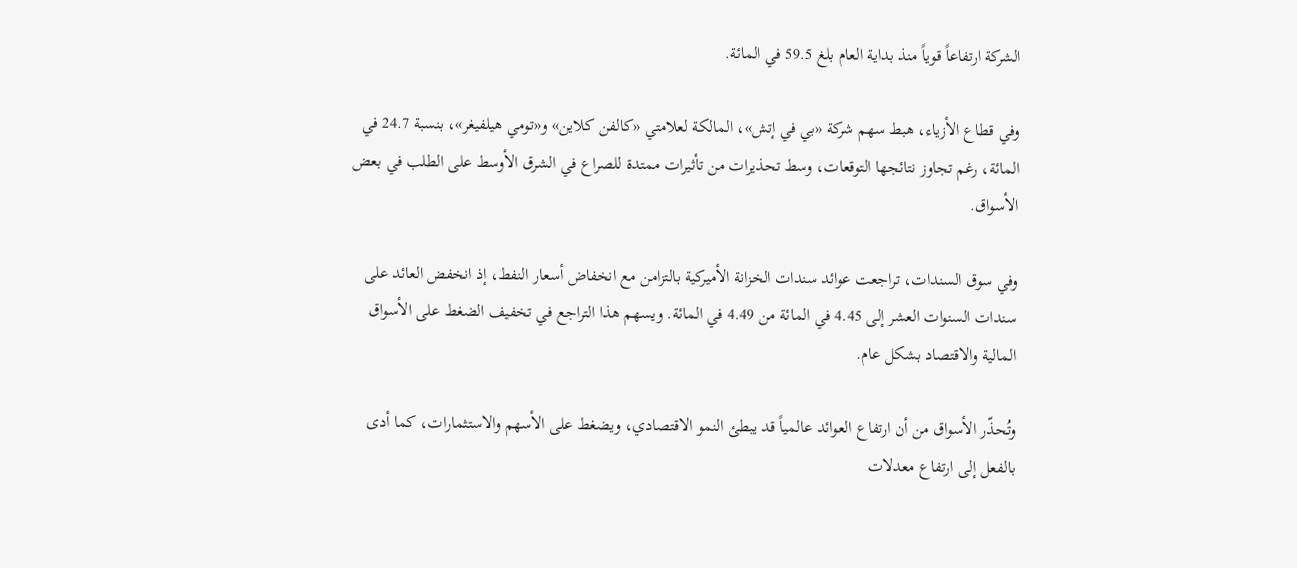الشركة ارتفاعاً قوياً منذ بداية العام بلغ 59.5 في المائة.

وفي قطاع الأزياء، هبط سهم شركة «بي في إتش»، المالكة لعلامتي «كالفن كلاين» و«تومي هيلفيغر»، بنسبة 24.7 في المائة، رغم تجاوز نتائجها التوقعات، وسط تحذيرات من تأثيرات ممتدة للصراع في الشرق الأوسط على الطلب في بعض الأسواق.

وفي سوق السندات، تراجعت عوائد سندات الخزانة الأميركية بالتزامن مع انخفاض أسعار النفط، إذ انخفض العائد على سندات السنوات العشر إلى 4.45 في المائة من 4.49 في المائة. ويسهم هذا التراجع في تخفيف الضغط على الأسواق المالية والاقتصاد بشكل عام.

وتُحذّر الأسواق من أن ارتفاع العوائد عالمياً قد يبطئ النمو الاقتصادي، ويضغط على الأسهم والاستثمارات، كما أدى بالفعل إلى ارتفاع معدلات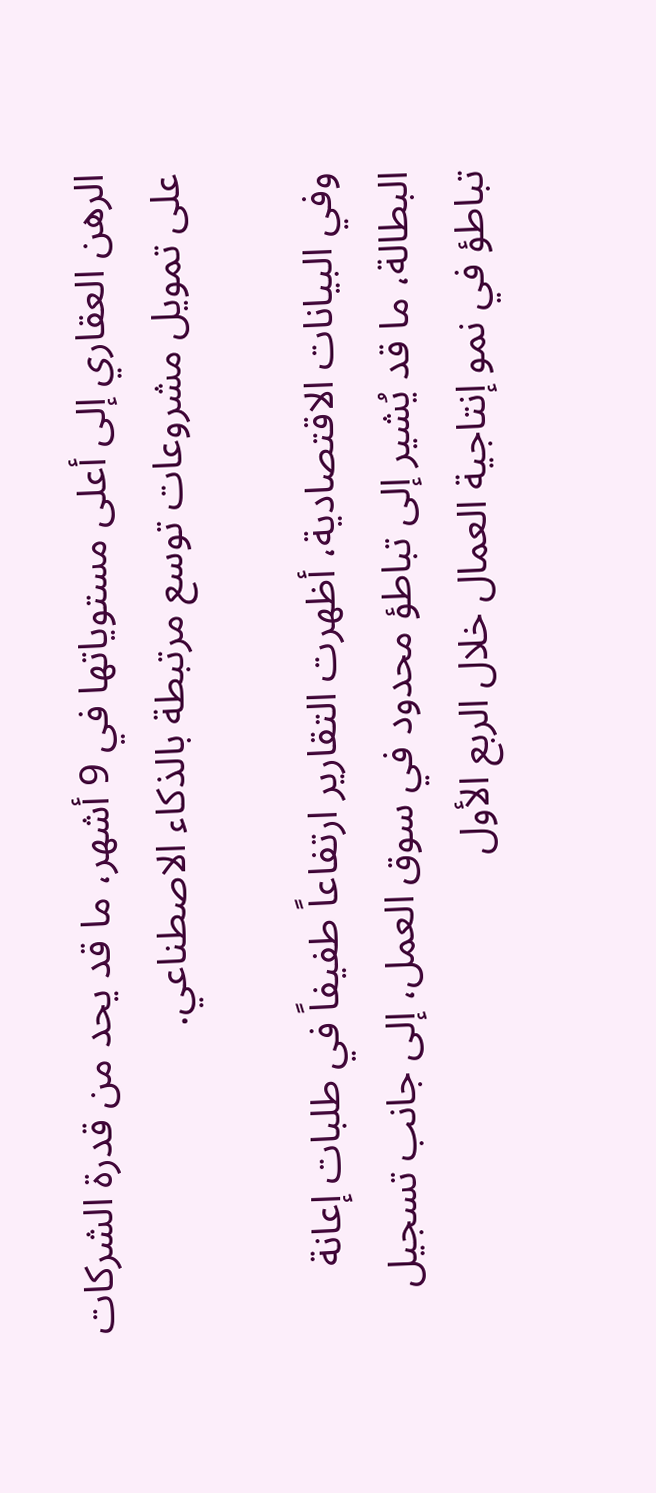الرهن العقاري إلى أعلى مستوياتها في 9 أشهر، ما قد يحد من قدرة الشركات على تمويل مشروعات توسع مرتبطة بالذكاء الاصطناعي.

وفي البيانات الاقتصادية، أظهرت التقارير ارتفاعاً طفيفاً في طلبات إعانة البطالة، ما قد يُشير إلى تباطؤ محدود في سوق العمل، إلى جانب تسجيل تباطؤ في نمو إنتاجية العمال خلال الربع الأول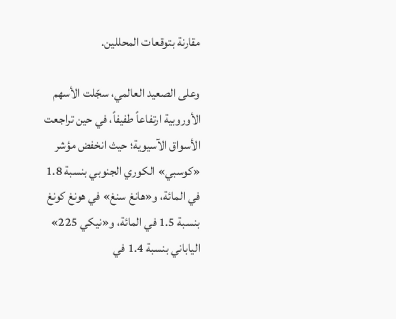مقارنة بتوقعات المحللين.

وعلى الصعيد العالمي، سجّلت الأسهم الأوروبية ارتفاعاً طفيفاً، في حين تراجعت الأسواق الآسيوية؛ حيث انخفض مؤشر «كوسبي» الكوري الجنوبي بنسبة 1.8 في المائة، و«هانغ سنغ» في هونغ كونغ بنسبة 1.5 في المائة، و«نيكي 225» الياباني بنسبة 1.4 في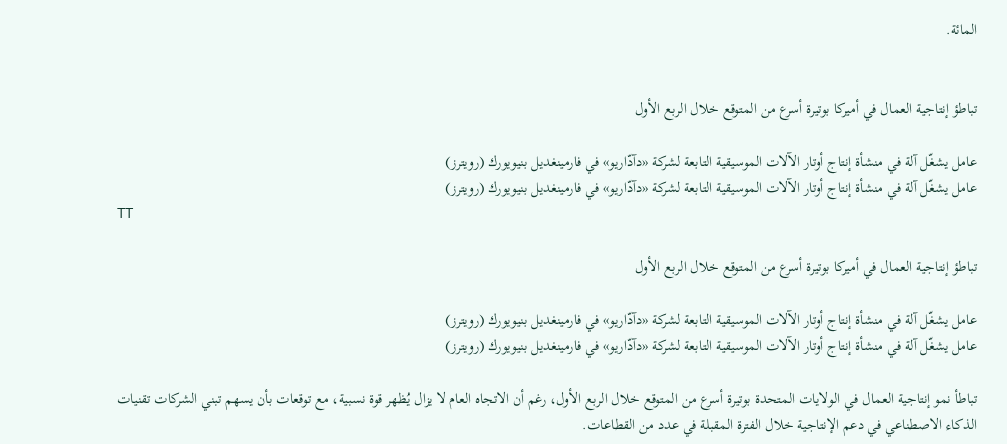المائة.


تباطؤ إنتاجية العمال في أميركا بوتيرة أسرع من المتوقع خلال الربع الأول

عامل يشغّل آلة في منشأة إنتاج أوتار الآلات الموسيقية التابعة لشركة «دآدّاريو» في فارمينغديل بنيويورك (رويترز)
عامل يشغّل آلة في منشأة إنتاج أوتار الآلات الموسيقية التابعة لشركة «دآدّاريو» في فارمينغديل بنيويورك (رويترز)
TT

تباطؤ إنتاجية العمال في أميركا بوتيرة أسرع من المتوقع خلال الربع الأول

عامل يشغّل آلة في منشأة إنتاج أوتار الآلات الموسيقية التابعة لشركة «دآدّاريو» في فارمينغديل بنيويورك (رويترز)
عامل يشغّل آلة في منشأة إنتاج أوتار الآلات الموسيقية التابعة لشركة «دآدّاريو» في فارمينغديل بنيويورك (رويترز)

تباطأ نمو إنتاجية العمال في الولايات المتحدة بوتيرة أسرع من المتوقع خلال الربع الأول، رغم أن الاتجاه العام لا يزال يُظهر قوة نسبية، مع توقعات بأن يسهم تبني الشركات تقنيات الذكاء الاصطناعي في دعم الإنتاجية خلال الفترة المقبلة في عدد من القطاعات.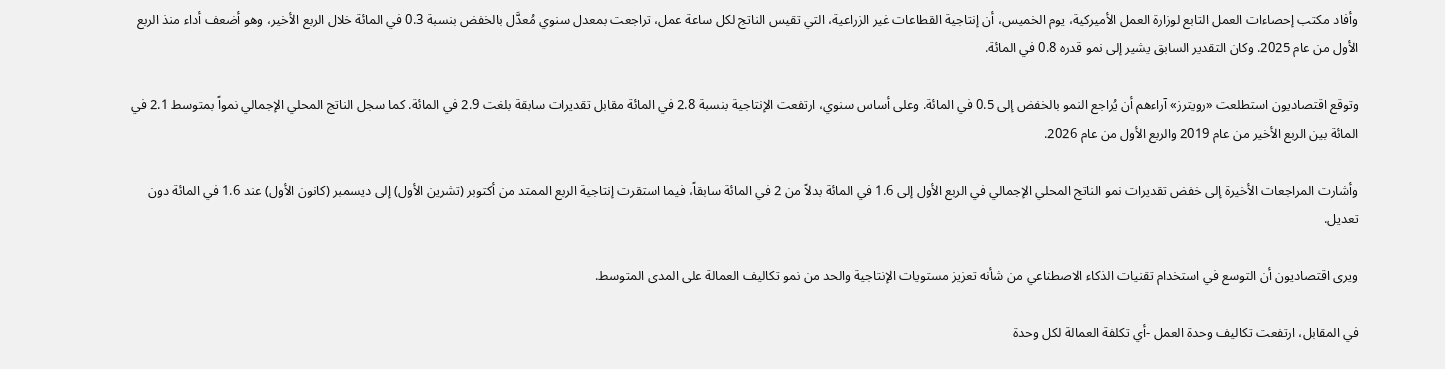وأفاد مكتب إحصاءات العمل التابع لوزارة العمل الأميركية، يوم الخميس، أن إنتاجية القطاعات غير الزراعية، التي تقيس الناتج لكل ساعة عمل، تراجعت بمعدل سنوي مُعدَّل بالخفض بنسبة 0.3 في المائة خلال الربع الأخير، وهو أضعف أداء منذ الربع الأول من عام 2025. وكان التقدير السابق يشير إلى نمو قدره 0.8 في المائة.

وتوقع اقتصاديون استطلعت «رويترز» آراءهم أن يُراجع النمو بالخفض إلى 0.5 في المائة. وعلى أساس سنوي، ارتفعت الإنتاجية بنسبة 2.8 في المائة مقابل تقديرات سابقة بلغت 2.9 في المائة. كما سجل الناتج المحلي الإجمالي نمواً بمتوسط 2.1 في المائة بين الربع الأخير من عام 2019 والربع الأول من عام 2026.

وأشارت المراجعات الأخيرة إلى خفض تقديرات نمو الناتج المحلي الإجمالي في الربع الأول إلى 1.6 في المائة بدلاً من 2 في المائة سابقاً، فيما استقرت إنتاجية الربع الممتد من أكتوبر (تشرين الأول) إلى ديسمبر (كانون الأول) عند 1.6 في المائة دون تعديل.

ويرى اقتصاديون أن التوسع في استخدام تقنيات الذكاء الاصطناعي من شأنه تعزيز مستويات الإنتاجية والحد من نمو تكاليف العمالة على المدى المتوسط.

في المقابل، ارتفعت تكاليف وحدة العمل -أي تكلفة العمالة لكل وحدة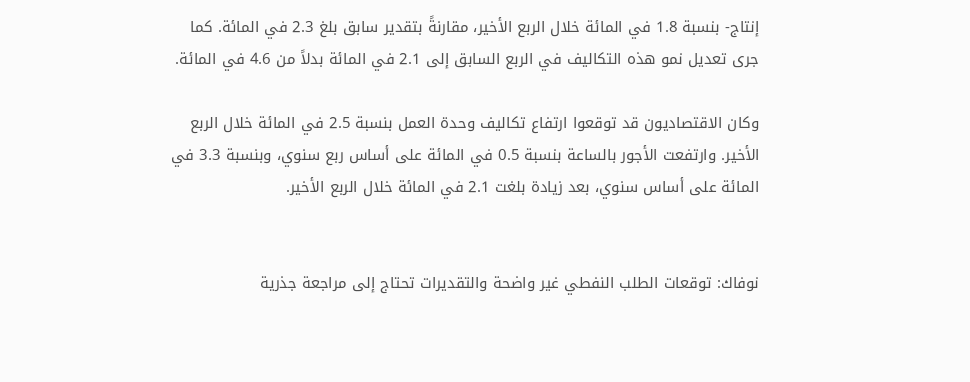إنتاج- بنسبة 1.8 في المائة خلال الربع الأخير، مقارنةً بتقدير سابق بلغ 2.3 في المائة. كما جرى تعديل نمو هذه التكاليف في الربع السابق إلى 2.1 في المائة بدلاً من 4.6 في المائة.

وكان الاقتصاديون قد توقعوا ارتفاع تكاليف وحدة العمل بنسبة 2.5 في المائة خلال الربع الأخير. وارتفعت الأجور بالساعة بنسبة 0.5 في المائة على أساس ربع سنوي، وبنسبة 3.3 في المائة على أساس سنوي، بعد زيادة بلغت 2.1 في المائة خلال الربع الأخير.


نوفاك: توقعات الطلب النفطي غير واضحة والتقديرات تحتاج إلى مراجعة جذرية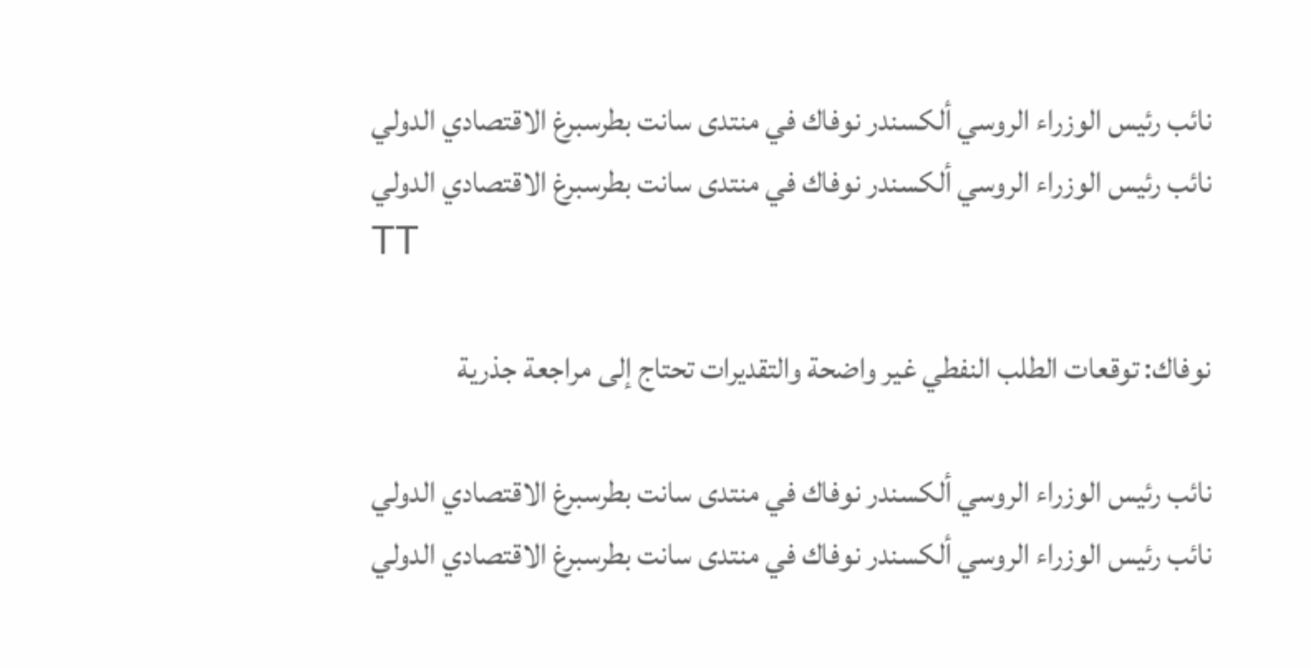نائب رئيس الوزراء الروسي ألكسندر نوفاك في منتدى سانت بطرسبرغ الاقتصادي الدولي
نائب رئيس الوزراء الروسي ألكسندر نوفاك في منتدى سانت بطرسبرغ الاقتصادي الدولي
TT

نوفاك: توقعات الطلب النفطي غير واضحة والتقديرات تحتاج إلى مراجعة جذرية

نائب رئيس الوزراء الروسي ألكسندر نوفاك في منتدى سانت بطرسبرغ الاقتصادي الدولي
نائب رئيس الوزراء الروسي ألكسندر نوفاك في منتدى سانت بطرسبرغ الاقتصادي الدولي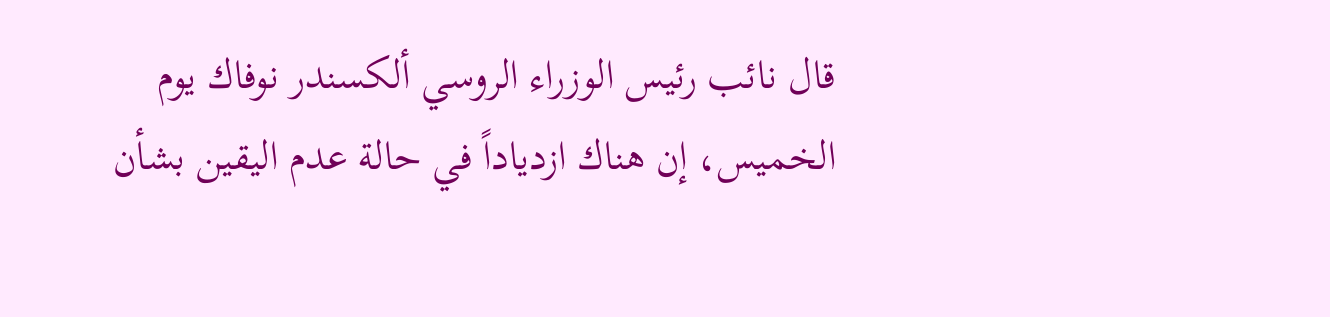قال نائب رئيس الوزراء الروسي ألكسندر نوفاك يوم الخميس، إن هناك ازدياداً في حالة عدم اليقين بشأن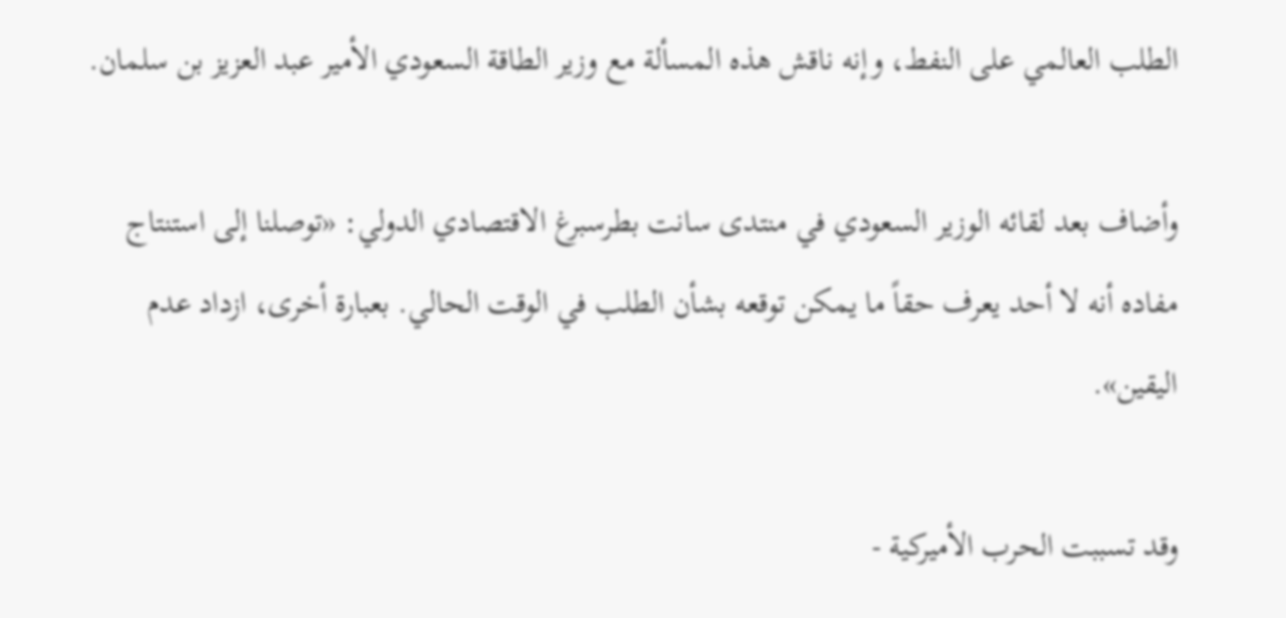الطلب العالمي على النفط، وإنه ناقش هذه المسألة مع وزير الطاقة السعودي الأمير عبد العزيز بن سلمان.

وأضاف بعد لقائه الوزير السعودي في منتدى سانت بطرسبرغ الاقتصادي الدولي: «توصلنا إلى استنتاج مفاده أنه لا أحد يعرف حقاً ما يمكن توقعه بشأن الطلب في الوقت الحالي. بعبارة أخرى، ازداد عدم اليقين».

وقد تسببت الحرب الأميركية -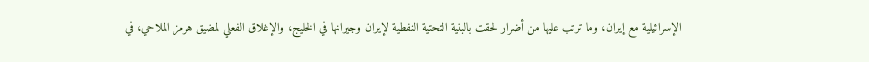الإسرائيلية مع إيران، وما ترتب عليها من أضرار لحقت بالبنية التحتية النفطية لإيران وجيرانها في الخليج، والإغلاق الفعلي لمضيق هرمز الملاحي، في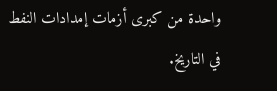واحدة من كبرى أزمات إمدادات النفط في التاريخ.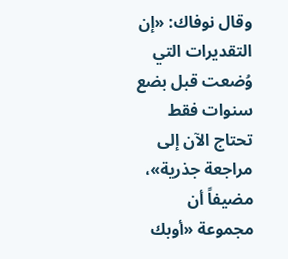وقال نوفاك: «إن التقديرات التي وُضعت قبل بضع سنوات فقط تحتاج الآن إلى مراجعة جذرية»، مضيفاً أن مجموعة «أوبك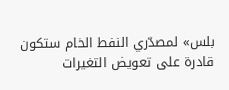بلس» لمصدّري النفط الخام ستكون قادرة على تعويض التغيرات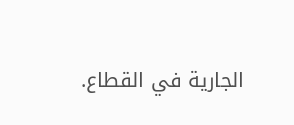الجارية في القطاع.